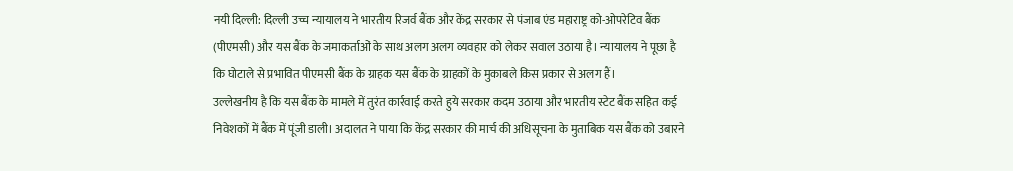नयी दिल्ली: दिल्ली उच्च न्यायालय ने भारतीय रिजर्व बैंक और केंद्र सरकार से पंजाब एंड महाराष्ट्र को-ओपरेटिव बैंक (पीएमसी) और यस बैंक के जमाकर्ताओं के साथ अलग अलग व्यवहार को लेकर सवाल उठाया है। न्यायालय ने पूछा है कि घोटाले से प्रभावित पीएमसी बैंक के ग्राहक यस बैंक के ग्राहकों के मुकाबले किस प्रकार से अलग हैं।
उल्लेखनीय है कि यस बैंक के मामले में तुरंत कार्रवाई करते हुये सरकार कदम उठाया और भारतीय स्टेट बैंक सहित कई निवेशकों में बैंक में पूंजी डाली। अदालत ने पाया कि केंद्र सरकार की मार्च की अधिसूचना के मुताबिक यस बैंक को उबारने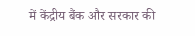में केंद्रीय बैंक और सरकार की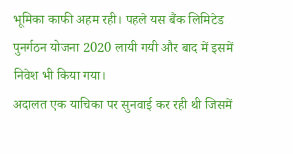भूमिका काफी अहम रही। पहले यस बैंक लिमिटेड पुनर्गठन योजना 2020 लायी गयी और बाद में इसमें निवेश भी किया गया।
अदालत एक याचिका पर सुनवाई कर रही थी जिसमें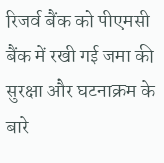रिजर्व बैंक को पीएमसी बैंक में रखी गई जमा की सुरक्षा और घटनाक्रम के बारे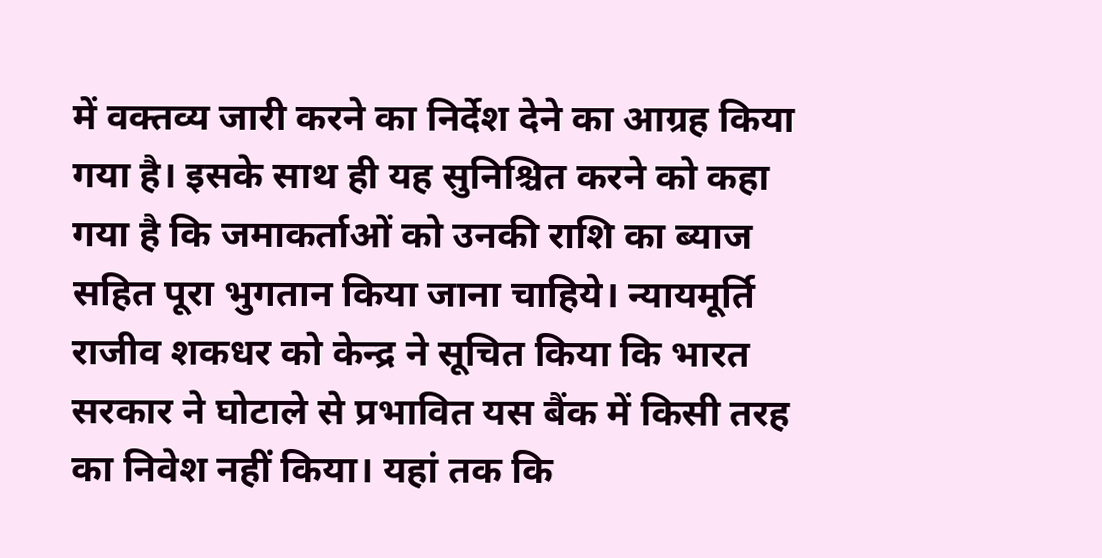में वक्तव्य जारी करने का निर्देश देने का आग्रह किया गया है। इसके साथ ही यह सुनिश्चित करने को कहा गया है कि जमाकर्ताओं को उनकी राशि का ब्याज सहित पूरा भुगतान किया जाना चाहिये। न्यायमूर्ति राजीव शकधर को केन्द्र ने सूचित किया कि भारत सरकार ने घोटाले से प्रभावित यस बैंक में किसी तरह का निवेश नहीं किया। यहां तक कि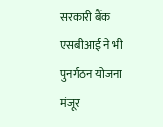सरकारी बैंक एसबीआई ने भी पुनर्गठन योजना मंजूर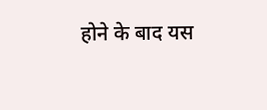होने के बाद यस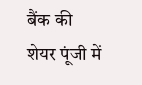बैंक की शेयर पूंजी में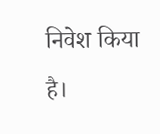निवेश किया है।